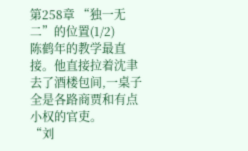第258章 “独一无二”的位置(1/2)
陈鹤年的教学最直接。他直接拉着沈聿去了酒楼包间,一桌子全是各路商贾和有点小权的官吏。
“刘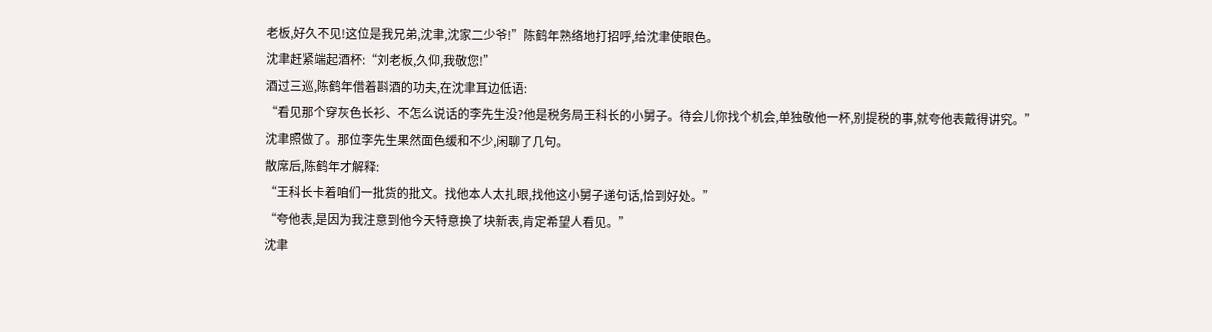老板,好久不见!这位是我兄弟,沈聿,沈家二少爷!”陈鹤年熟络地打招呼,给沈聿使眼色。
沈聿赶紧端起酒杯:“刘老板,久仰,我敬您!”
酒过三巡,陈鹤年借着斟酒的功夫,在沈聿耳边低语:
“看见那个穿灰色长衫、不怎么说话的李先生没?他是税务局王科长的小舅子。待会儿你找个机会,单独敬他一杯,别提税的事,就夸他表戴得讲究。”
沈聿照做了。那位李先生果然面色缓和不少,闲聊了几句。
散席后,陈鹤年才解释:
“王科长卡着咱们一批货的批文。找他本人太扎眼,找他这小舅子递句话,恰到好处。”
“夸他表,是因为我注意到他今天特意换了块新表,肯定希望人看见。”
沈聿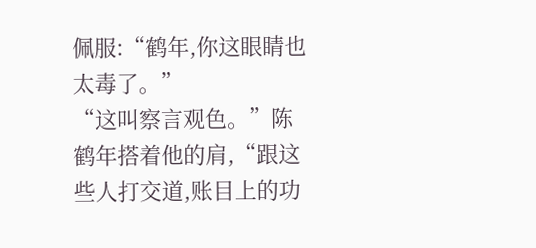佩服:“鹤年,你这眼睛也太毒了。”
“这叫察言观色。”陈鹤年搭着他的肩,“跟这些人打交道,账目上的功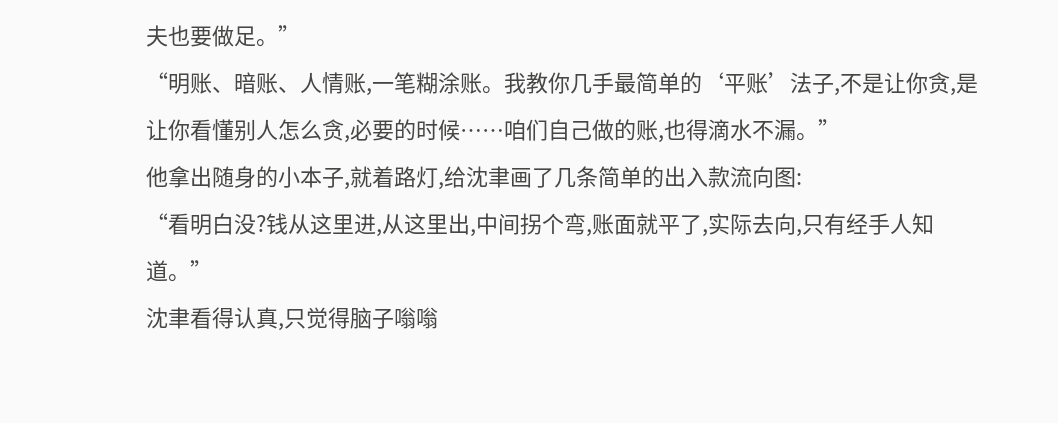夫也要做足。”
“明账、暗账、人情账,一笔糊涂账。我教你几手最简单的‘平账’法子,不是让你贪,是让你看懂别人怎么贪,必要的时候……咱们自己做的账,也得滴水不漏。”
他拿出随身的小本子,就着路灯,给沈聿画了几条简单的出入款流向图:
“看明白没?钱从这里进,从这里出,中间拐个弯,账面就平了,实际去向,只有经手人知道。”
沈聿看得认真,只觉得脑子嗡嗡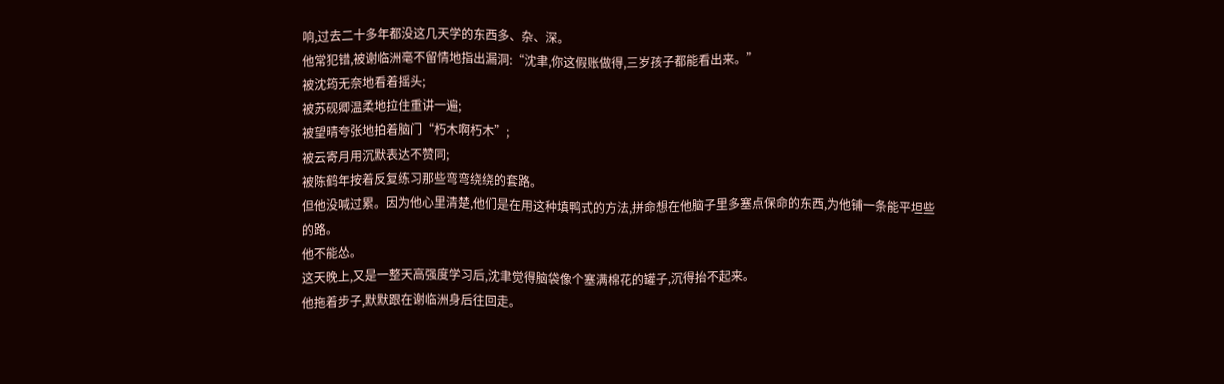响,过去二十多年都没这几天学的东西多、杂、深。
他常犯错,被谢临洲毫不留情地指出漏洞:“沈聿,你这假账做得,三岁孩子都能看出来。”
被沈筠无奈地看着摇头;
被苏砚卿温柔地拉住重讲一遍;
被望晴夸张地拍着脑门“朽木啊朽木”;
被云寄月用沉默表达不赞同;
被陈鹤年按着反复练习那些弯弯绕绕的套路。
但他没喊过累。因为他心里清楚,他们是在用这种填鸭式的方法,拼命想在他脑子里多塞点保命的东西,为他铺一条能平坦些的路。
他不能怂。
这天晚上,又是一整天高强度学习后,沈聿觉得脑袋像个塞满棉花的罐子,沉得抬不起来。
他拖着步子,默默跟在谢临洲身后往回走。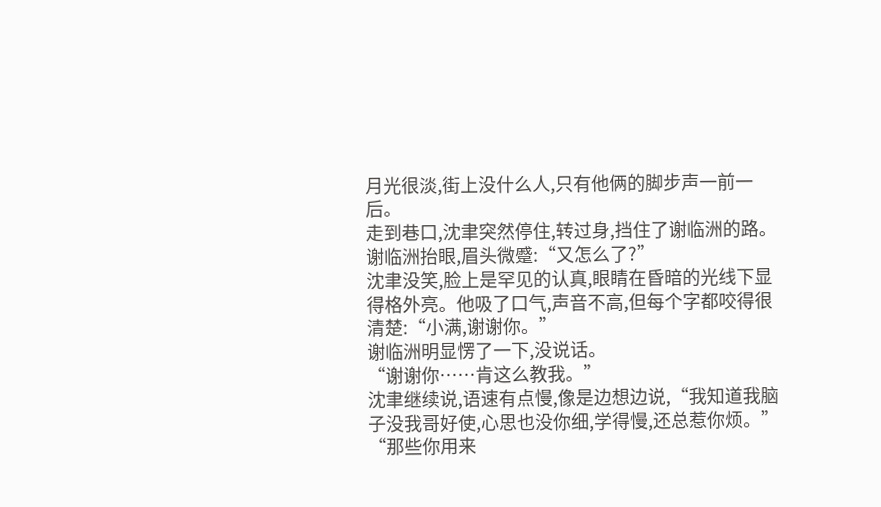月光很淡,街上没什么人,只有他俩的脚步声一前一后。
走到巷口,沈聿突然停住,转过身,挡住了谢临洲的路。
谢临洲抬眼,眉头微蹙:“又怎么了?”
沈聿没笑,脸上是罕见的认真,眼睛在昏暗的光线下显得格外亮。他吸了口气,声音不高,但每个字都咬得很清楚:“小满,谢谢你。”
谢临洲明显愣了一下,没说话。
“谢谢你……肯这么教我。”
沈聿继续说,语速有点慢,像是边想边说,“我知道我脑子没我哥好使,心思也没你细,学得慢,还总惹你烦。”
“那些你用来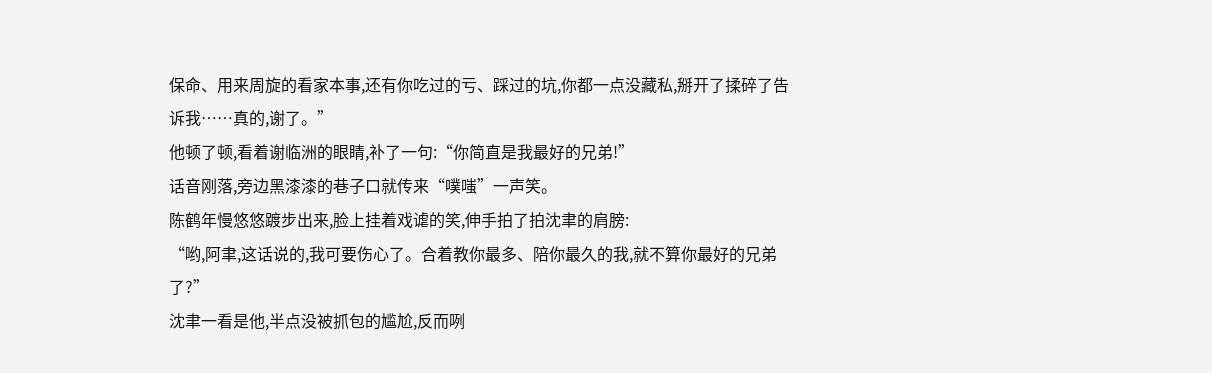保命、用来周旋的看家本事,还有你吃过的亏、踩过的坑,你都一点没藏私,掰开了揉碎了告诉我……真的,谢了。”
他顿了顿,看着谢临洲的眼睛,补了一句:“你简直是我最好的兄弟!”
话音刚落,旁边黑漆漆的巷子口就传来“噗嗤”一声笑。
陈鹤年慢悠悠踱步出来,脸上挂着戏谑的笑,伸手拍了拍沈聿的肩膀:
“哟,阿聿,这话说的,我可要伤心了。合着教你最多、陪你最久的我,就不算你最好的兄弟了?”
沈聿一看是他,半点没被抓包的尴尬,反而咧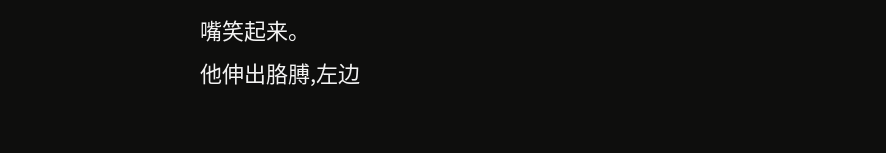嘴笑起来。
他伸出胳膊,左边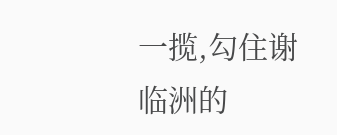一揽,勾住谢临洲的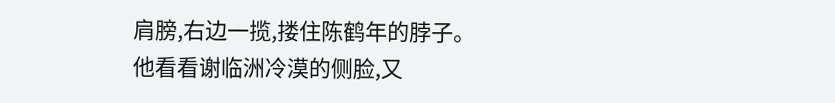肩膀,右边一揽,搂住陈鹤年的脖子。
他看看谢临洲冷漠的侧脸,又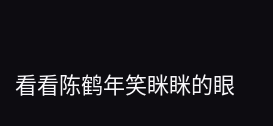看看陈鹤年笑眯眯的眼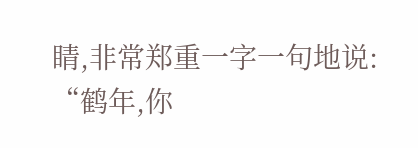睛,非常郑重一字一句地说:
“鹤年,你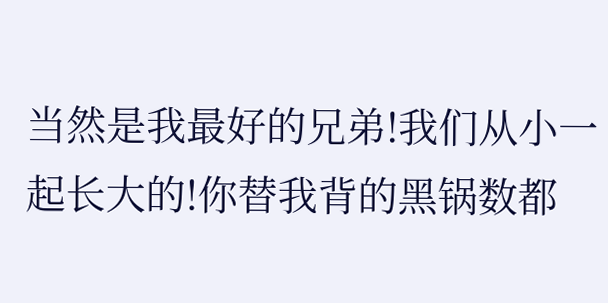当然是我最好的兄弟!我们从小一起长大的!你替我背的黑锅数都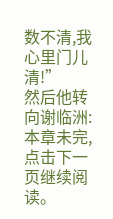数不清,我心里门儿清!”
然后他转向谢临洲:
本章未完,点击下一页继续阅读。